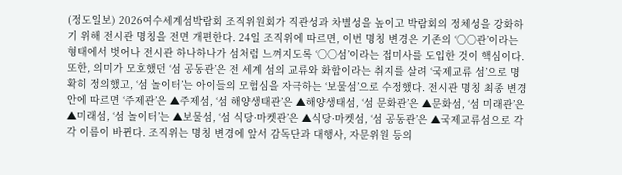(정도일보) 2026여수세계섬박람회 조직위원회가 직관성과 차별성을 높이고 박람회의 정체성을 강화하기 위해 전시관 명칭을 전면 개편한다. 24일 조직위에 따르면, 이번 명칭 변경은 기존의 ‘○○관’이라는 형태에서 벗어나 전시관 하나하나가 섬처럼 느껴지도록 ‘○○섬’이라는 접미사를 도입한 것이 핵심이다. 또한, 의미가 모호했던 ‘섬 공동관’은 전 세계 섬의 교류와 화합이라는 취지를 살려 ‘국제교류 섬’으로 명확히 정의했고, ‘섬 놀이터’는 아이들의 모험심을 자극하는 ‘보물섬’으로 수정했다. 전시관 명칭 최종 변경안에 따르면 ‘주제관’은 ▲주제섬, ‘섬 해양생태관’은 ▲해양생태섬, ‘섬 문화관’은 ▲문화섬, ‘섬 미래관’은 ▲미래섬, ‘섬 놀이터’는 ▲보물섬, ‘섬 식당·마켓관’은 ▲식당·마켓섬, ‘섬 공동관’은 ▲국제교류섬으로 각각 이름이 바뀐다. 조직위는 명칭 변경에 앞서 감독단과 대행사, 자문위원 등의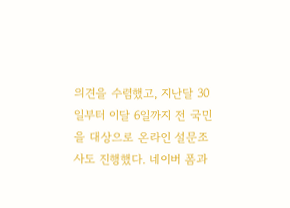의견을 수렴했고, 지난달 30일부터 이달 6일까지 전 국민을 대상으로 온라인 설문조사도 진행했다. 네이버 폼과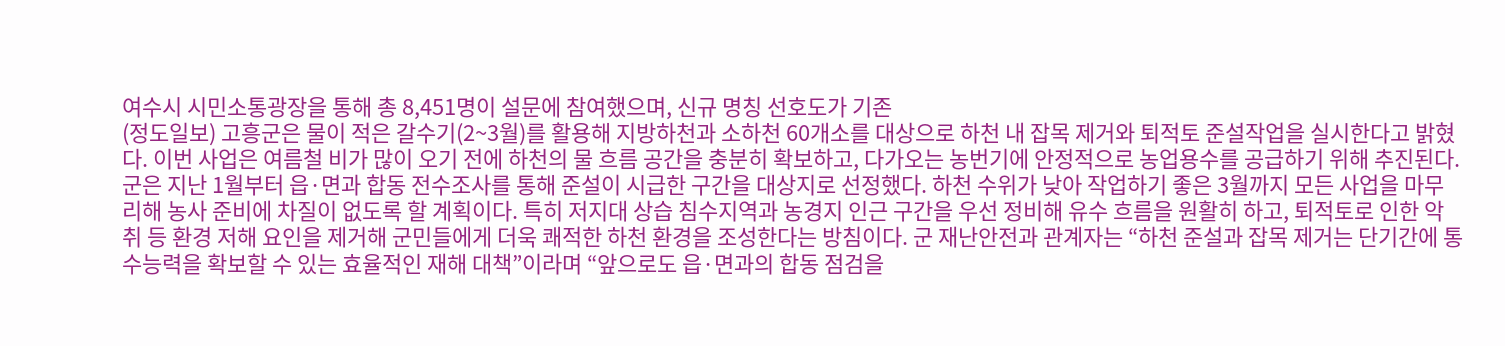여수시 시민소통광장을 통해 총 8,451명이 설문에 참여했으며, 신규 명칭 선호도가 기존
(정도일보) 고흥군은 물이 적은 갈수기(2~3월)를 활용해 지방하천과 소하천 60개소를 대상으로 하천 내 잡목 제거와 퇴적토 준설작업을 실시한다고 밝혔다. 이번 사업은 여름철 비가 많이 오기 전에 하천의 물 흐름 공간을 충분히 확보하고, 다가오는 농번기에 안정적으로 농업용수를 공급하기 위해 추진된다. 군은 지난 1월부터 읍·면과 합동 전수조사를 통해 준설이 시급한 구간을 대상지로 선정했다. 하천 수위가 낮아 작업하기 좋은 3월까지 모든 사업을 마무리해 농사 준비에 차질이 없도록 할 계획이다. 특히 저지대 상습 침수지역과 농경지 인근 구간을 우선 정비해 유수 흐름을 원활히 하고, 퇴적토로 인한 악취 등 환경 저해 요인을 제거해 군민들에게 더욱 쾌적한 하천 환경을 조성한다는 방침이다. 군 재난안전과 관계자는 “하천 준설과 잡목 제거는 단기간에 통수능력을 확보할 수 있는 효율적인 재해 대책”이라며 “앞으로도 읍·면과의 합동 점검을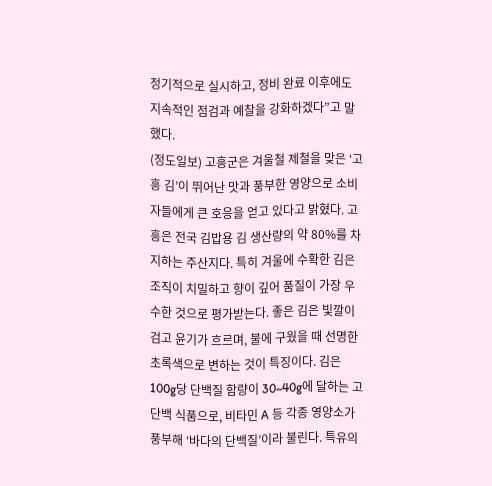정기적으로 실시하고, 정비 완료 이후에도 지속적인 점검과 예찰을 강화하겠다”고 말했다.
(정도일보) 고흥군은 겨울철 제철을 맞은 ‘고흥 김’이 뛰어난 맛과 풍부한 영양으로 소비자들에게 큰 호응을 얻고 있다고 밝혔다. 고흥은 전국 김밥용 김 생산량의 약 80%를 차지하는 주산지다. 특히 겨울에 수확한 김은 조직이 치밀하고 향이 깊어 품질이 가장 우수한 것으로 평가받는다. 좋은 김은 빛깔이 검고 윤기가 흐르며, 불에 구웠을 때 선명한 초록색으로 변하는 것이 특징이다. 김은 100g당 단백질 함량이 30~40g에 달하는 고단백 식품으로, 비타민 A 등 각종 영양소가 풍부해 ‘바다의 단백질’이라 불린다. 특유의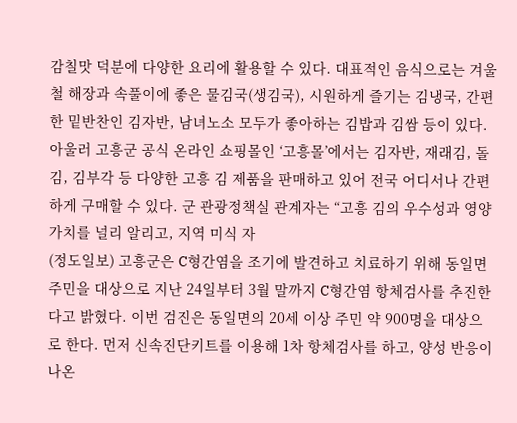감칠맛 덕분에 다양한 요리에 활용할 수 있다. 대표적인 음식으로는 겨울철 해장과 속풀이에 좋은 물김국(생김국), 시원하게 즐기는 김냉국, 간편한 밑반찬인 김자반, 남녀노소 모두가 좋아하는 김밥과 김쌈 등이 있다. 아울러 고흥군 공식 온라인 쇼핑몰인 ‘고흥몰’에서는 김자반, 재래김, 돌김, 김부각 등 다양한 고흥 김 제품을 판매하고 있어 전국 어디서나 간편하게 구매할 수 있다. 군 관광정책실 관계자는 “고흥 김의 우수성과 영양 가치를 널리 알리고, 지역 미식 자
(정도일보) 고흥군은 C형간염을 조기에 발견하고 치료하기 위해 동일면 주민을 대상으로 지난 24일부터 3월 말까지 C형간염 항체검사를 추진한다고 밝혔다. 이번 검진은 동일면의 20세 이상 주민 약 900명을 대상으로 한다. 먼저 신속진단키트를 이용해 1차 항체검사를 하고, 양성 반응이 나온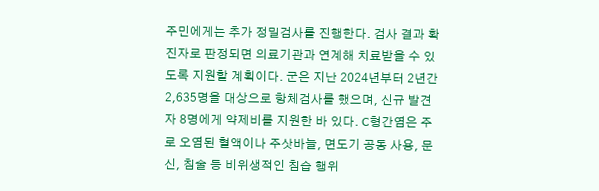주민에게는 추가 정밀검사를 진행한다. 검사 결과 확진자로 판정되면 의료기관과 연계해 치료받을 수 있도록 지원할 계획이다. 군은 지난 2024년부터 2년간 2,635명을 대상으로 항체검사를 했으며, 신규 발견자 8명에게 약제비를 지원한 바 있다. C형간염은 주로 오염된 혈액이나 주삿바늘, 면도기 공동 사용, 문신, 침술 등 비위생적인 침습 행위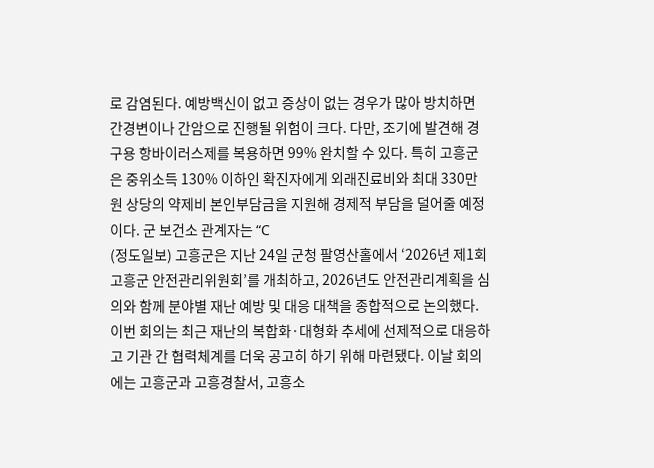로 감염된다. 예방백신이 없고 증상이 없는 경우가 많아 방치하면 간경변이나 간암으로 진행될 위험이 크다. 다만, 조기에 발견해 경구용 항바이러스제를 복용하면 99% 완치할 수 있다. 특히 고흥군은 중위소득 130% 이하인 확진자에게 외래진료비와 최대 330만 원 상당의 약제비 본인부담금을 지원해 경제적 부담을 덜어줄 예정이다. 군 보건소 관계자는 “C
(정도일보) 고흥군은 지난 24일 군청 팔영산홀에서 ‘2026년 제1회 고흥군 안전관리위원회’를 개최하고, 2026년도 안전관리계획을 심의와 함께 분야별 재난 예방 및 대응 대책을 종합적으로 논의했다. 이번 회의는 최근 재난의 복합화·대형화 추세에 선제적으로 대응하고 기관 간 협력체계를 더욱 공고히 하기 위해 마련됐다. 이날 회의에는 고흥군과 고흥경찰서, 고흥소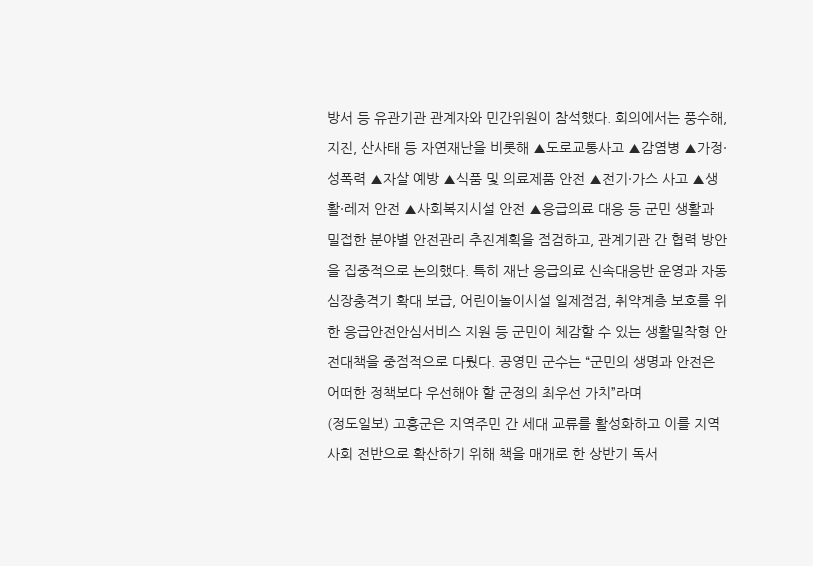방서 등 유관기관 관계자와 민간위원이 참석했다. 회의에서는 풍수해, 지진, 산사태 등 자연재난을 비롯해 ▲도로교통사고 ▲감염병 ▲가정·성폭력 ▲자살 예방 ▲식품 및 의료제품 안전 ▲전기·가스 사고 ▲생활·레저 안전 ▲사회복지시설 안전 ▲응급의료 대응 등 군민 생활과 밀접한 분야별 안전관리 추진계획을 점검하고, 관계기관 간 협력 방안을 집중적으로 논의했다. 특히 재난 응급의료 신속대응반 운영과 자동심장충격기 확대 보급, 어린이놀이시설 일제점검, 취약계층 보호를 위한 응급안전안심서비스 지원 등 군민이 체감할 수 있는 생활밀착형 안전대책을 중점적으로 다뤘다. 공영민 군수는 “군민의 생명과 안전은 어떠한 정책보다 우선해야 할 군정의 최우선 가치”라며
(정도일보) 고흥군은 지역주민 간 세대 교류를 활성화하고 이를 지역사회 전반으로 확산하기 위해 책을 매개로 한 상반기 독서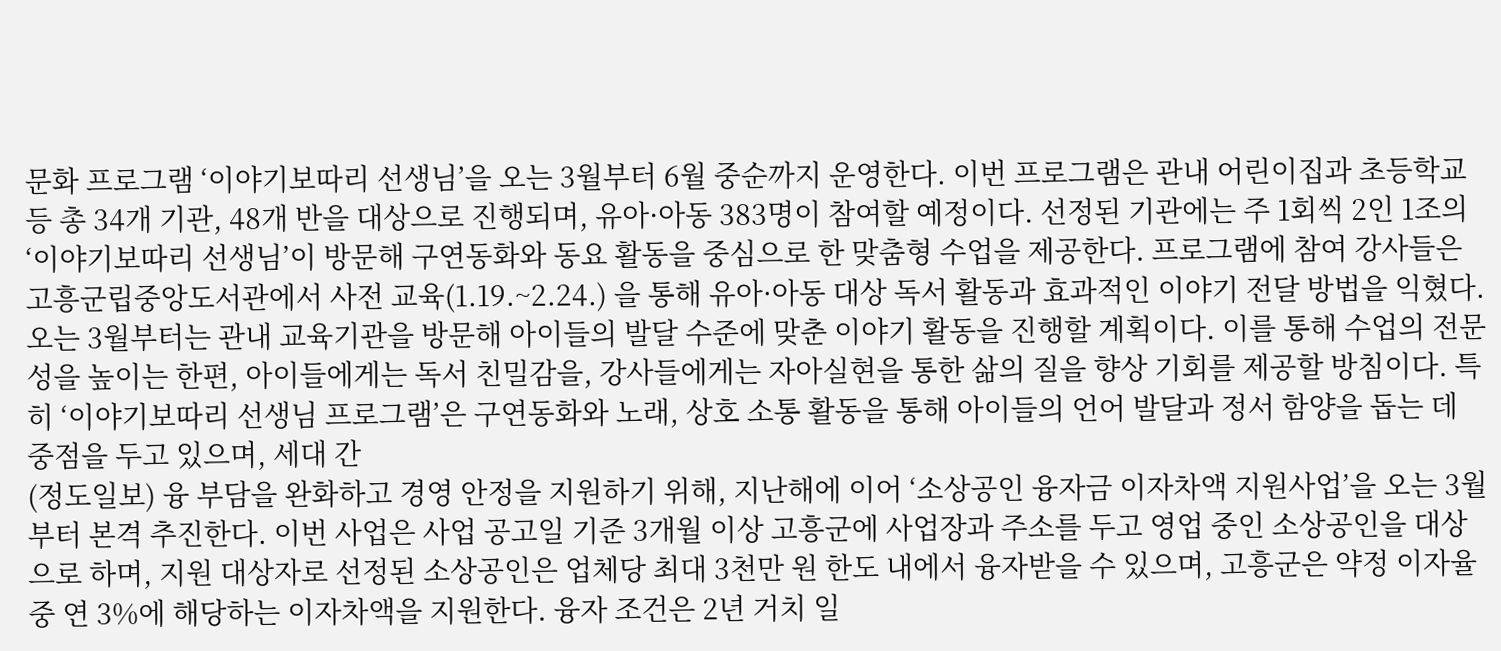문화 프로그램 ‘이야기보따리 선생님’을 오는 3월부터 6월 중순까지 운영한다. 이번 프로그램은 관내 어린이집과 초등학교 등 총 34개 기관, 48개 반을 대상으로 진행되며, 유아·아동 383명이 참여할 예정이다. 선정된 기관에는 주 1회씩 2인 1조의 ‘이야기보따리 선생님’이 방문해 구연동화와 동요 활동을 중심으로 한 맞춤형 수업을 제공한다. 프로그램에 참여 강사들은 고흥군립중앙도서관에서 사전 교육(1.19.~2.24.) 을 통해 유아·아동 대상 독서 활동과 효과적인 이야기 전달 방법을 익혔다. 오는 3월부터는 관내 교육기관을 방문해 아이들의 발달 수준에 맞춘 이야기 활동을 진행할 계획이다. 이를 통해 수업의 전문성을 높이는 한편, 아이들에게는 독서 친밀감을, 강사들에게는 자아실현을 통한 삶의 질을 향상 기회를 제공할 방침이다. 특히 ‘이야기보따리 선생님 프로그램’은 구연동화와 노래, 상호 소통 활동을 통해 아이들의 언어 발달과 정서 함양을 돕는 데 중점을 두고 있으며, 세대 간
(정도일보) 융 부담을 완화하고 경영 안정을 지원하기 위해, 지난해에 이어 ‘소상공인 융자금 이자차액 지원사업’을 오는 3월부터 본격 추진한다. 이번 사업은 사업 공고일 기준 3개월 이상 고흥군에 사업장과 주소를 두고 영업 중인 소상공인을 대상으로 하며, 지원 대상자로 선정된 소상공인은 업체당 최대 3천만 원 한도 내에서 융자받을 수 있으며, 고흥군은 약정 이자율 중 연 3%에 해당하는 이자차액을 지원한다. 융자 조건은 2년 거치 일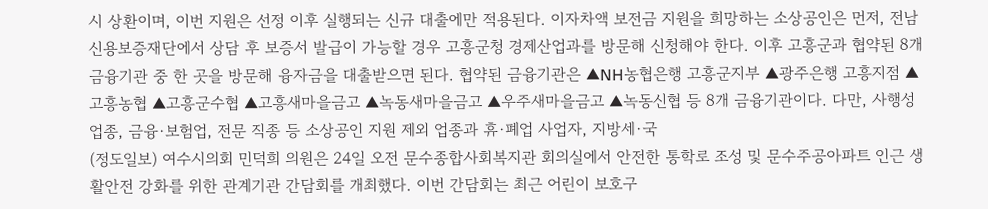시 상환이며, 이번 지원은 선정 이후 실행되는 신규 대출에만 적용된다. 이자차액 보전금 지원을 희망하는 소상공인은 먼저, 전남신용보증재단에서 상담 후 보증서 발급이 가능할 경우 고흥군청 경제산업과를 방문해 신청해야 한다. 이후 고흥군과 협약된 8개 금융기관 중 한 곳을 방문해 융자금을 대출받으면 된다. 협약된 금융기관은 ▲NH농협은행 고흥군지부 ▲광주은행 고흥지점 ▲고흥농협 ▲고흥군수협 ▲고흥새마을금고 ▲녹동새마을금고 ▲우주새마을금고 ▲녹동신협 등 8개 금융기관이다. 다만, 사행성 업종, 금융·보험업, 전문 직종 등 소상공인 지원 제외 업종과 휴·폐업 사업자, 지방세·국
(정도일보) 여수시의회 민덕희 의원은 24일 오전 문수종합사회복지관 회의실에서 안전한 통학로 조성 및 문수주공아파트 인근 생활안전 강화를 위한 관계기관 간담회를 개최했다. 이번 간담회는 최근 어린이 보호구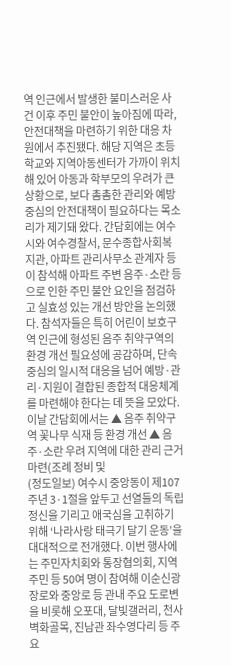역 인근에서 발생한 불미스러운 사건 이후 주민 불안이 높아짐에 따라, 안전대책을 마련하기 위한 대응 차원에서 추진됐다. 해당 지역은 초등학교와 지역아동센터가 가까이 위치해 있어 아동과 학부모의 우려가 큰 상황으로, 보다 촘촘한 관리와 예방 중심의 안전대책이 필요하다는 목소리가 제기돼 왔다. 간담회에는 여수시와 여수경찰서, 문수종합사회복지관, 아파트 관리사무소 관계자 등이 참석해 아파트 주변 음주·소란 등으로 인한 주민 불안 요인을 점검하고 실효성 있는 개선 방안을 논의했다. 참석자들은 특히 어린이 보호구역 인근에 형성된 음주 취약구역의 환경 개선 필요성에 공감하며, 단속 중심의 일시적 대응을 넘어 예방·관리·지원이 결합된 종합적 대응체계를 마련해야 한다는 데 뜻을 모았다. 이날 간담회에서는 ▲ 음주 취약구역 꽃나무 식재 등 환경 개선 ▲ 음주·소란 우려 지역에 대한 관리 근거 마련(조례 정비 및
(정도일보) 여수시 중앙동이 제107주년 3·1절을 앞두고 선열들의 독립정신을 기리고 애국심을 고취하기 위해 ‘나라사랑 태극기 달기 운동’을 대대적으로 전개했다. 이번 행사에는 주민자치회와 통장협의회, 지역 주민 등 50여 명이 참여해 이순신광장로와 중앙로 등 관내 주요 도로변을 비롯해 오포대, 달빛갤러리, 천사벽화골목, 진남관 좌수영다리 등 주요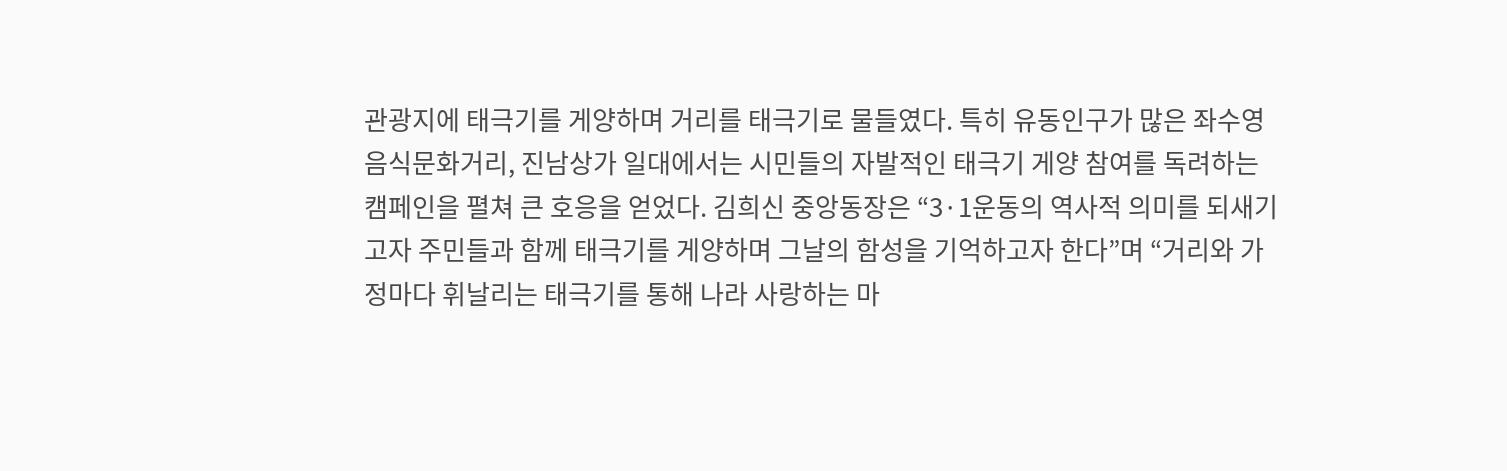관광지에 태극기를 게양하며 거리를 태극기로 물들였다. 특히 유동인구가 많은 좌수영 음식문화거리, 진남상가 일대에서는 시민들의 자발적인 태극기 게양 참여를 독려하는 캠페인을 펼쳐 큰 호응을 얻었다. 김희신 중앙동장은 “3·1운동의 역사적 의미를 되새기고자 주민들과 함께 태극기를 게양하며 그날의 함성을 기억하고자 한다”며 “거리와 가정마다 휘날리는 태극기를 통해 나라 사랑하는 마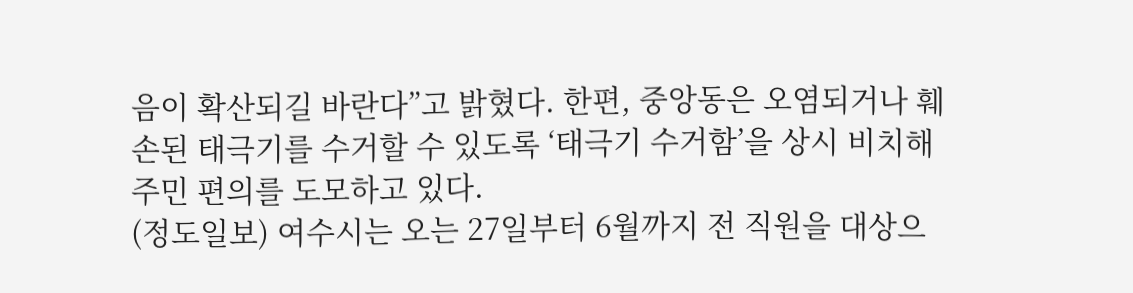음이 확산되길 바란다”고 밝혔다. 한편, 중앙동은 오염되거나 훼손된 태극기를 수거할 수 있도록 ‘태극기 수거함’을 상시 비치해 주민 편의를 도모하고 있다.
(정도일보) 여수시는 오는 27일부터 6월까지 전 직원을 대상으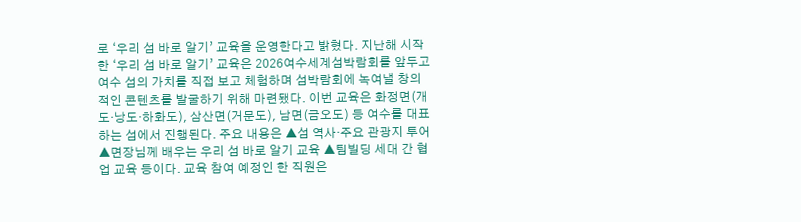로 ‘우리 섬 바로 알기’ 교육을 운영한다고 밝혔다. 지난해 시작한 ‘우리 섬 바로 알기’ 교육은 2026여수세계섬박람회를 앞두고 여수 섬의 가치를 직접 보고 체험하며 섬박람회에 녹여낼 창의적인 콘텐츠를 발굴하기 위해 마련됐다. 이번 교육은 화정면(개도·낭도·하화도), 삼산면(거문도), 남면(금오도) 등 여수를 대표하는 섬에서 진행된다. 주요 내용은 ▲섬 역사·주요 관광지 투어 ▲면장님께 배우는 우리 섬 바로 알기 교육 ▲팀빌딩 세대 간 협업 교육 등이다. 교육 참여 예정인 한 직원은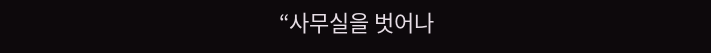“사무실을 벗어나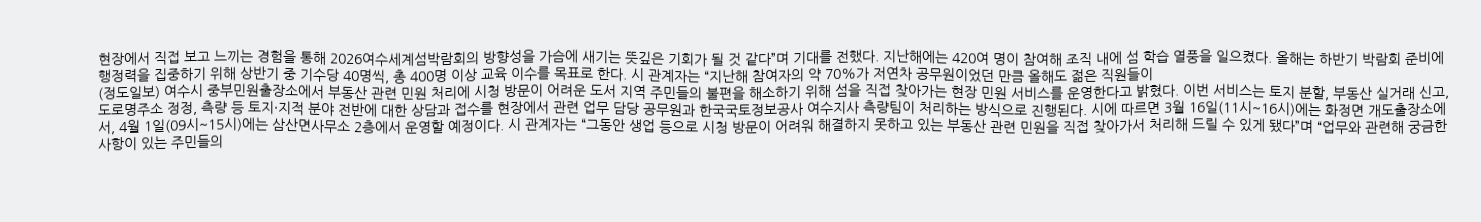현장에서 직접 보고 느끼는 경험을 통해 2026여수세계섬박람회의 방향성을 가슴에 새기는 뜻깊은 기회가 될 것 같다”며 기대를 전했다. 지난해에는 420여 명이 참여해 조직 내에 섬 학습 열풍을 일으켰다. 올해는 하반기 박람회 준비에 행정력을 집중하기 위해 상반기 중 기수당 40명씩, 총 400명 이상 교육 이수를 목표로 한다. 시 관계자는 “지난해 참여자의 약 70%가 저연차 공무원이었던 만큼 올해도 젊은 직원들이
(정도일보) 여수시 중부민원출장소에서 부동산 관련 민원 처리에 시청 방문이 어려운 도서 지역 주민들의 불편을 해소하기 위해 섬을 직접 찾아가는 현장 민원 서비스를 운영한다고 밝혔다. 이번 서비스는 토지 분할, 부동산 실거래 신고, 도로명주소 정정, 측량 등 토지·지적 분야 전반에 대한 상담과 접수를 현장에서 관련 업무 담당 공무원과 한국국토정보공사 여수지사 측량팀이 처리하는 방식으로 진행된다. 시에 따르면 3월 16일(11시~16시)에는 화정면 개도출장소에서, 4월 1일(09시~15시)에는 삼산면사무소 2층에서 운영할 예정이다. 시 관계자는 “그동안 생업 등으로 시청 방문이 어려워 해결하지 못하고 있는 부동산 관련 민원을 직접 찾아가서 처리해 드릴 수 있게 됐다”며 “업무와 관련해 궁금한 사항이 있는 주민들의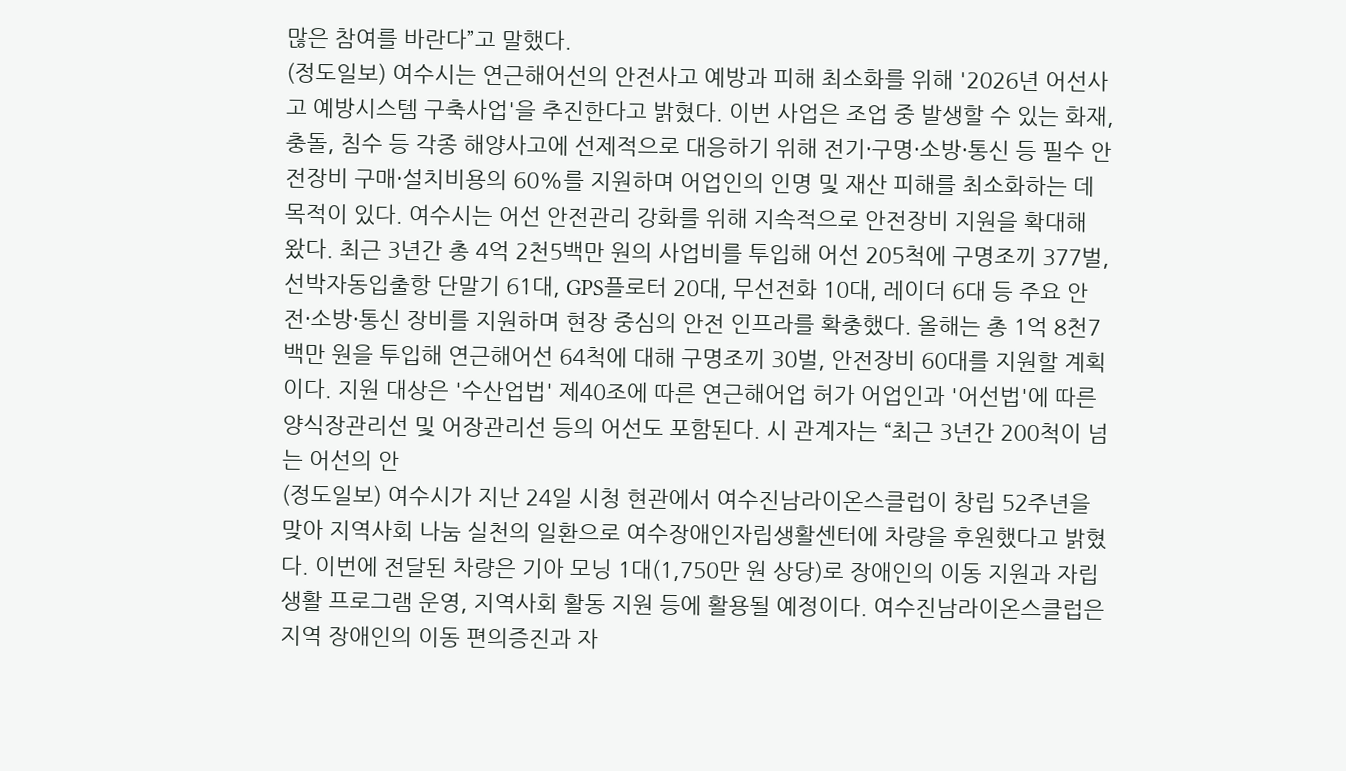많은 참여를 바란다”고 말했다.
(정도일보) 여수시는 연근해어선의 안전사고 예방과 피해 최소화를 위해 '2026년 어선사고 예방시스템 구축사업'을 추진한다고 밝혔다. 이번 사업은 조업 중 발생할 수 있는 화재, 충돌, 침수 등 각종 해양사고에 선제적으로 대응하기 위해 전기·구명·소방·통신 등 필수 안전장비 구매·설치비용의 60%를 지원하며 어업인의 인명 및 재산 피해를 최소화하는 데 목적이 있다. 여수시는 어선 안전관리 강화를 위해 지속적으로 안전장비 지원을 확대해 왔다. 최근 3년간 총 4억 2천5백만 원의 사업비를 투입해 어선 205척에 구명조끼 377벌, 선박자동입출항 단말기 61대, GPS플로터 20대, 무선전화 10대, 레이더 6대 등 주요 안전·소방·통신 장비를 지원하며 현장 중심의 안전 인프라를 확충했다. 올해는 총 1억 8천7백만 원을 투입해 연근해어선 64척에 대해 구명조끼 30벌, 안전장비 60대를 지원할 계획이다. 지원 대상은 '수산업법' 제40조에 따른 연근해어업 허가 어업인과 '어선법'에 따른 양식장관리선 및 어장관리선 등의 어선도 포함된다. 시 관계자는 “최근 3년간 200척이 넘는 어선의 안
(정도일보) 여수시가 지난 24일 시청 현관에서 여수진남라이온스클럽이 창립 52주년을 맞아 지역사회 나눔 실천의 일환으로 여수장애인자립생활센터에 차량을 후원했다고 밝혔다. 이번에 전달된 차량은 기아 모닝 1대(1,750만 원 상당)로 장애인의 이동 지원과 자립생활 프로그램 운영, 지역사회 활동 지원 등에 활용될 예정이다. 여수진남라이온스클럽은 지역 장애인의 이동 편의증진과 자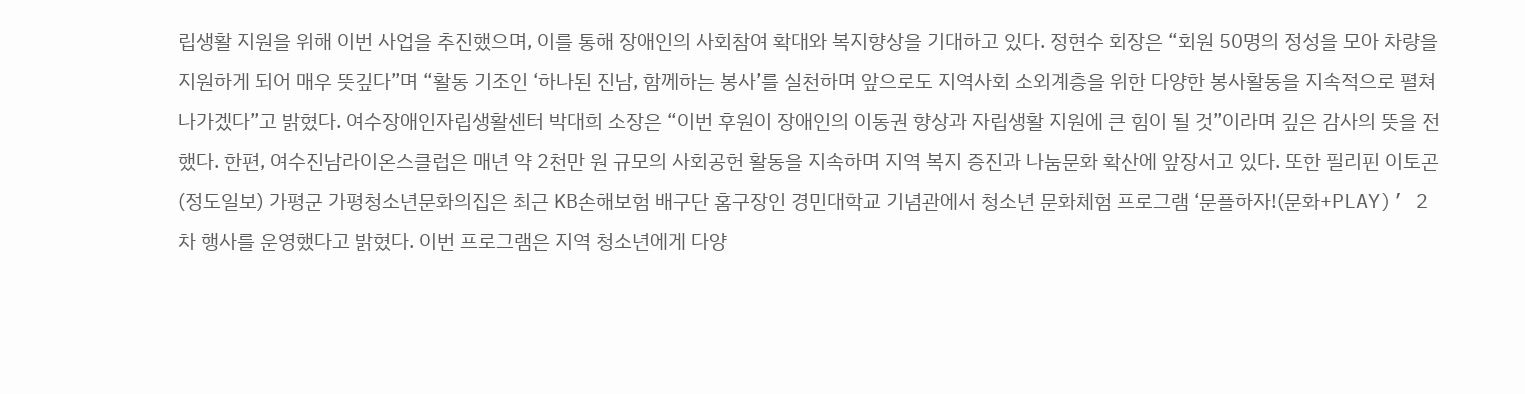립생활 지원을 위해 이번 사업을 추진했으며, 이를 통해 장애인의 사회참여 확대와 복지향상을 기대하고 있다. 정현수 회장은 “회원 50명의 정성을 모아 차량을 지원하게 되어 매우 뜻깊다”며 “활동 기조인 ‘하나된 진남, 함께하는 봉사’를 실천하며 앞으로도 지역사회 소외계층을 위한 다양한 봉사활동을 지속적으로 펼쳐 나가겠다”고 밝혔다. 여수장애인자립생활센터 박대희 소장은 “이번 후원이 장애인의 이동권 향상과 자립생활 지원에 큰 힘이 될 것”이라며 깊은 감사의 뜻을 전했다. 한편, 여수진남라이온스클럽은 매년 약 2천만 원 규모의 사회공헌 활동을 지속하며 지역 복지 증진과 나눔문화 확산에 앞장서고 있다. 또한 필리핀 이토곤
(정도일보) 가평군 가평청소년문화의집은 최근 KB손해보험 배구단 홈구장인 경민대학교 기념관에서 청소년 문화체험 프로그램 ‘문플하자!(문화+PLAY)’ 2차 행사를 운영했다고 밝혔다. 이번 프로그램은 지역 청소년에게 다양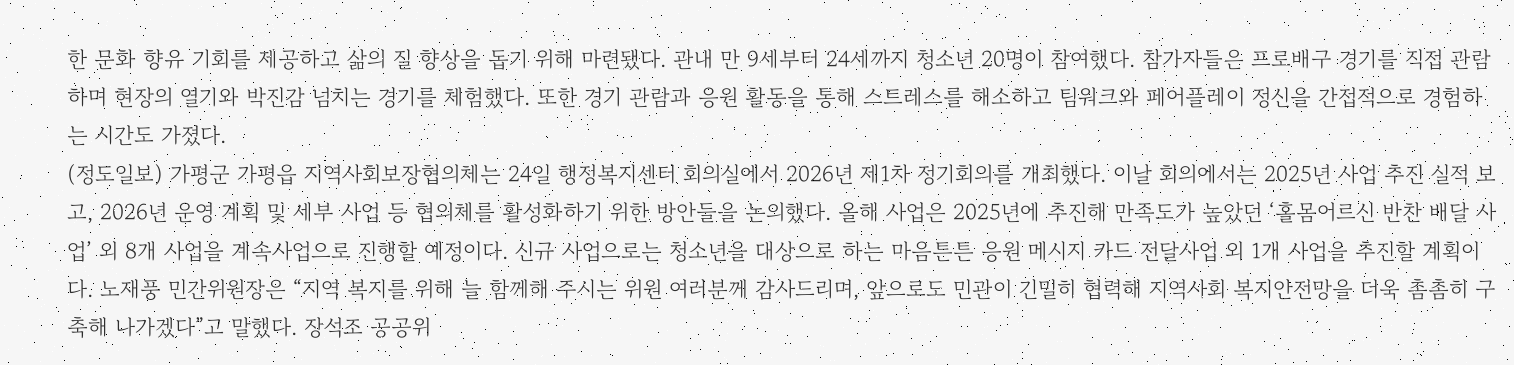한 문화 향유 기회를 제공하고 삶의 질 향상을 돕기 위해 마련됐다. 관내 만 9세부터 24세까지 청소년 20명이 참여했다. 참가자들은 프로배구 경기를 직접 관람하며 현장의 열기와 박진감 넘치는 경기를 체험했다. 또한 경기 관람과 응원 활동을 통해 스트레스를 해소하고 팀워크와 페어플레이 정신을 간접적으로 경험하는 시간도 가졌다.
(정도일보) 가평군 가평읍 지역사회보장협의체는 24일 행정복지센터 회의실에서 2026년 제1차 정기회의를 개최했다. 이날 회의에서는 2025년 사업 추진 실적 보고, 2026년 운영 계획 및 세부 사업 등 협의체를 활성화하기 위한 방안들을 논의했다. 올해 사업은 2025년에 추진해 만족도가 높았던 ‘홀몸어르신 반찬 배달 사업’ 외 8개 사업을 계속사업으로 진행할 예정이다. 신규 사업으로는 청소년을 대상으로 하는 마음튼튼 응원 메시지 카드 전달사업 외 1개 사업을 추진할 계획이다. 노재풍 민간위원장은 “지역 복지를 위해 늘 함께해 주시는 위원 여러분께 감사드리며, 앞으로도 민관이 긴밀히 협력해 지역사회 복지안전망을 더욱 촘촘히 구축해 나가겠다”고 말했다. 장석조 공공위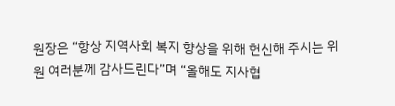원장은 “항상 지역사회 복지 향상을 위해 헌신해 주시는 위원 여러분께 감사드린다”며 “올해도 지사협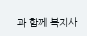과 함께 복지사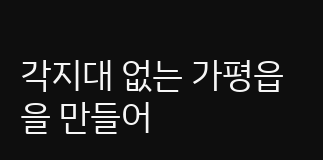각지대 없는 가평읍을 만들어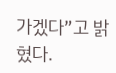가겠다”고 밝혔다.